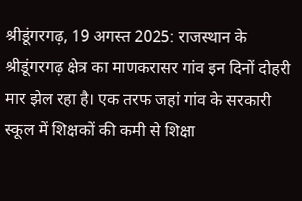श्रीडूंगरगढ़, 19 अगस्त 2025: राजस्थान के श्रीडूंगरगढ़ क्षेत्र का माणकरासर गांव इन दिनों दोहरी मार झेल रहा है। एक तरफ जहां गांव के सरकारी स्कूल में शिक्षकों की कमी से शिक्षा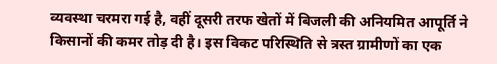व्यवस्था चरमरा गई है, वहीं दूसरी तरफ खेतों में बिजली की अनियमित आपूर्ति ने किसानों की कमर तोड़ दी है। इस विकट परिस्थिति से त्रस्त ग्रामीणों का एक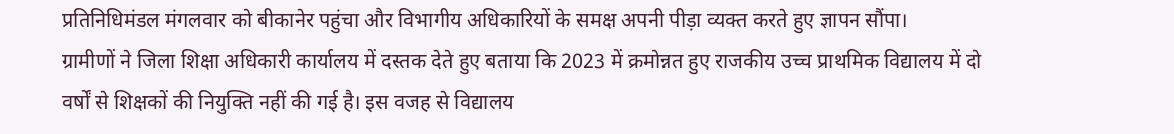प्रतिनिधिमंडल मंगलवार को बीकानेर पहुंचा और विभागीय अधिकारियों के समक्ष अपनी पीड़ा व्यक्त करते हुए ज्ञापन सौंपा।
ग्रामीणों ने जिला शिक्षा अधिकारी कार्यालय में दस्तक देते हुए बताया कि 2023 में क्रमोन्नत हुए राजकीय उच्च प्राथमिक विद्यालय में दो वर्षों से शिक्षकों की नियुक्ति नहीं की गई है। इस वजह से विद्यालय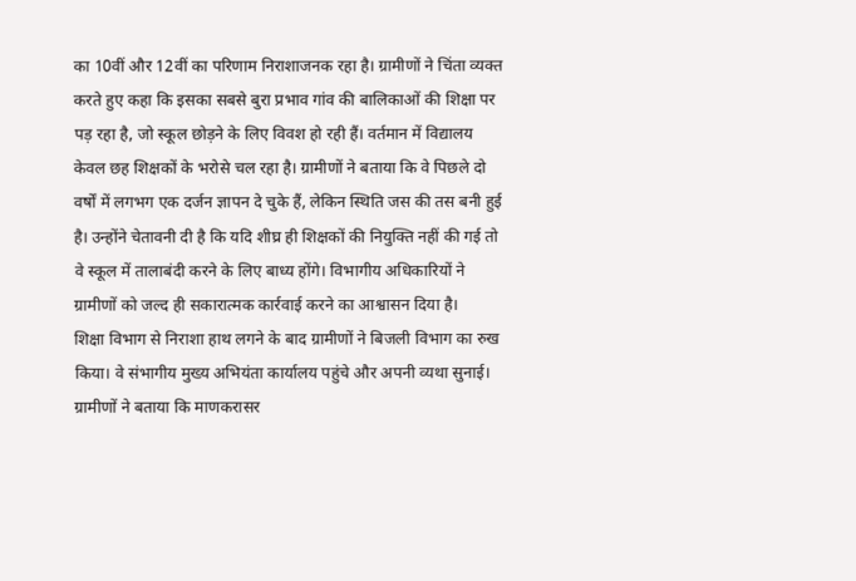का 10वीं और 12वीं का परिणाम निराशाजनक रहा है। ग्रामीणों ने चिंता व्यक्त करते हुए कहा कि इसका सबसे बुरा प्रभाव गांव की बालिकाओं की शिक्षा पर पड़ रहा है, जो स्कूल छोड़ने के लिए विवश हो रही हैं। वर्तमान में विद्यालय केवल छह शिक्षकों के भरोसे चल रहा है। ग्रामीणों ने बताया कि वे पिछले दो वर्षों में लगभग एक दर्जन ज्ञापन दे चुके हैं, लेकिन स्थिति जस की तस बनी हुई है। उन्होंने चेतावनी दी है कि यदि शीघ्र ही शिक्षकों की नियुक्ति नहीं की गई तो वे स्कूल में तालाबंदी करने के लिए बाध्य होंगे। विभागीय अधिकारियों ने ग्रामीणों को जल्द ही सकारात्मक कार्रवाई करने का आश्वासन दिया है।
शिक्षा विभाग से निराशा हाथ लगने के बाद ग्रामीणों ने बिजली विभाग का रुख किया। वे संभागीय मुख्य अभियंता कार्यालय पहुंचे और अपनी व्यथा सुनाई। ग्रामीणों ने बताया कि माणकरासर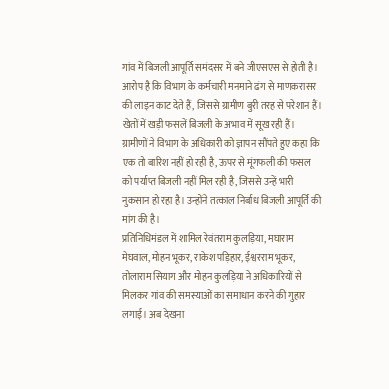गांव में बिजली आपूर्ति समंदसर में बने जीएसएस से होती है। आरोप है कि विभाग के कर्मचारी मनमाने ढंग से माणकरासर की लाइन काट देते हैं, जिससे ग्रामीण बुरी तरह से परेशान हैं। खेतों में खड़ी फसलें बिजली के अभाव में सूख रही हैं। ग्रामीणों ने विभाग के अधिकारी को ज्ञापन सौंपते हुए कहा कि एक तो बारिश नहीं हो रही है, ऊपर से मूंगफली की फसल को पर्याप्त बिजली नहीं मिल रही है, जिससे उन्हें भारी नुकसान हो रहा है। उन्होंने तत्काल निर्बाध बिजली आपूर्ति की मांग की है।
प्रतिनिधिमंडल में शामिल रेवंतराम कुलड़िया, मघाराम मेघवाल, मोहन भूकर, राकेश पड़िहार, ईश्वरराम भूकर, तोलाराम सियाग और मोहन कुलड़िया ने अधिकारियों से मिलकर गांव की समस्याओं का समाधान करने की गुहार लगाई। अब देखना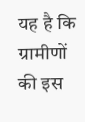यह है कि ग्रामीणों की इस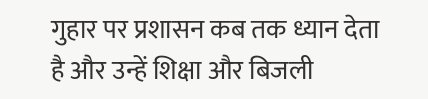गुहार पर प्रशासन कब तक ध्यान देता है और उन्हें शिक्षा और बिजली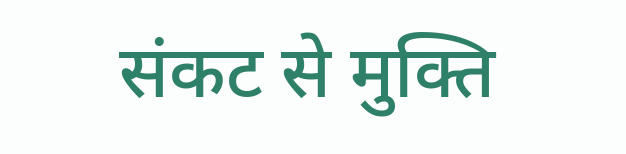संकट से मुक्ति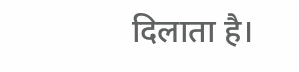दिलाता है।